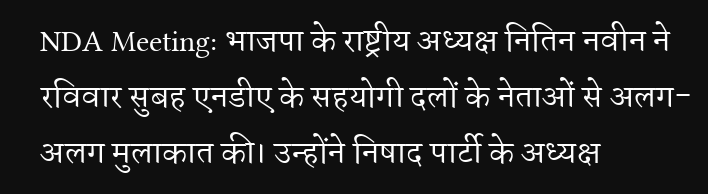NDA Meeting: भाजपा के राष्ट्रीय अध्यक्ष नितिन नवीन ने रविवार सुबह एनडीए के सहयोगी दलों के नेताओं से अलग-अलग मुलाकात की। उन्होंने निषाद पार्टी के अध्यक्ष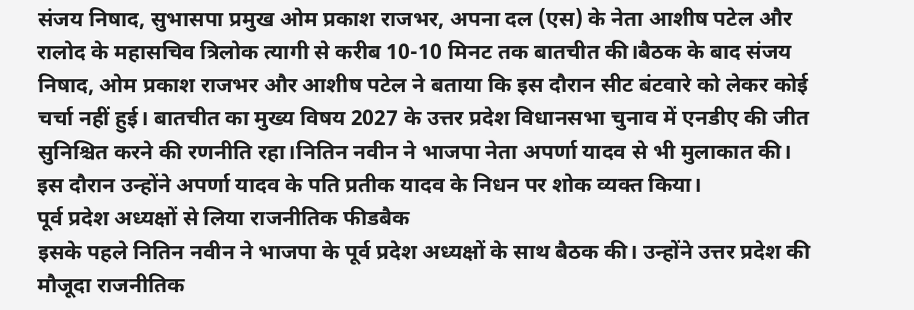संजय निषाद, सुभासपा प्रमुख ओम प्रकाश राजभर, अपना दल (एस) के नेता आशीष पटेल और रालोद के महासचिव त्रिलोक त्यागी से करीब 10-10 मिनट तक बातचीत की।बैठक के बाद संजय निषाद, ओम प्रकाश राजभर और आशीष पटेल ने बताया कि इस दौरान सीट बंटवारे को लेकर कोई चर्चा नहीं हुई। बातचीत का मुख्य विषय 2027 के उत्तर प्रदेश विधानसभा चुनाव में एनडीए की जीत सुनिश्चित करने की रणनीति रहा।नितिन नवीन ने भाजपा नेता अपर्णा यादव से भी मुलाकात की। इस दौरान उन्होंने अपर्णा यादव के पति प्रतीक यादव के निधन पर शोक व्यक्त किया।
पूर्व प्रदेश अध्यक्षों से लिया राजनीतिक फीडबैक
इसके पहले नितिन नवीन ने भाजपा के पूर्व प्रदेश अध्यक्षों के साथ बैठक की। उन्होंने उत्तर प्रदेश की मौजूदा राजनीतिक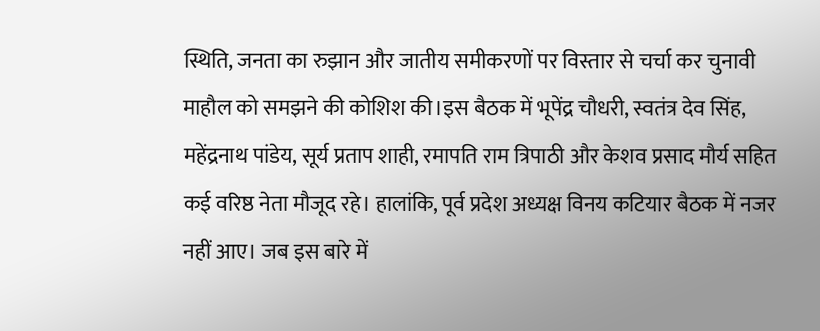स्थिति, जनता का रुझान और जातीय समीकरणों पर विस्तार से चर्चा कर चुनावी माहौल को समझने की कोशिश की।इस बैठक में भूपेंद्र चौधरी, स्वतंत्र देव सिंह, महेंद्रनाथ पांडेय, सूर्य प्रताप शाही, रमापति राम त्रिपाठी और केशव प्रसाद मौर्य सहित कई वरिष्ठ नेता मौजूद रहे। हालांकि, पूर्व प्रदेश अध्यक्ष विनय कटियार बैठक में नजर नहीं आए। जब इस बारे में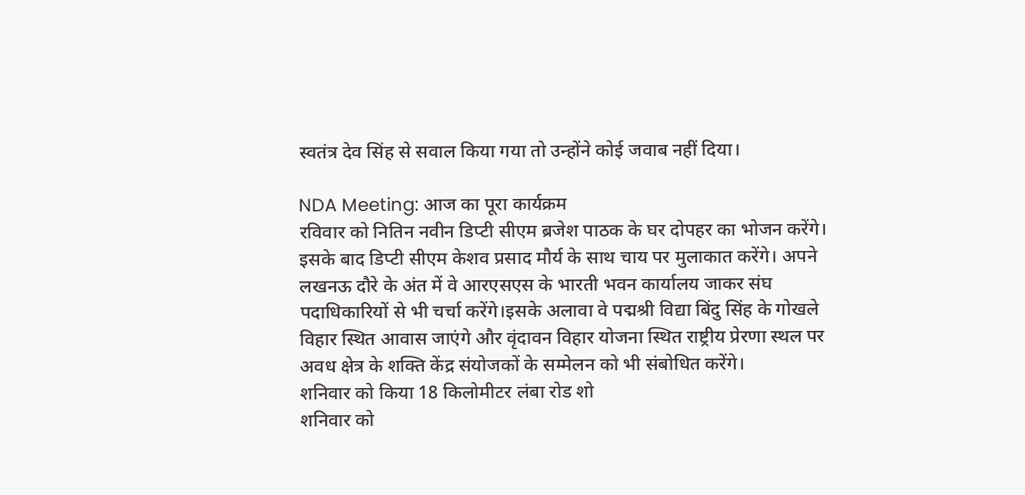स्वतंत्र देव सिंह से सवाल किया गया तो उन्होंने कोई जवाब नहीं दिया।

NDA Meeting: आज का पूरा कार्यक्रम
रविवार को नितिन नवीन डिप्टी सीएम ब्रजेश पाठक के घर दोपहर का भोजन करेंगे। इसके बाद डिप्टी सीएम केशव प्रसाद मौर्य के साथ चाय पर मुलाकात करेंगे। अपने लखनऊ दौरे के अंत में वे आरएसएस के भारती भवन कार्यालय जाकर संघ पदाधिकारियों से भी चर्चा करेंगे।इसके अलावा वे पद्मश्री विद्या बिंदु सिंह के गोखले विहार स्थित आवास जाएंगे और वृंदावन विहार योजना स्थित राष्ट्रीय प्रेरणा स्थल पर अवध क्षेत्र के शक्ति केंद्र संयोजकों के सम्मेलन को भी संबोधित करेंगे।
शनिवार को किया 18 किलोमीटर लंबा रोड शो
शनिवार को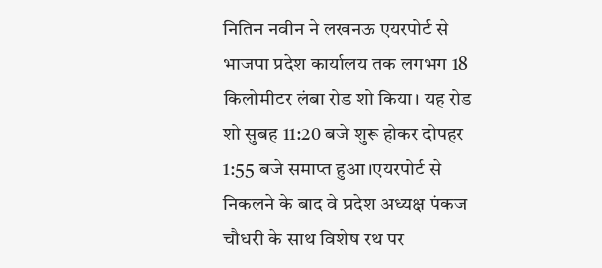नितिन नवीन ने लखनऊ एयरपोर्ट से भाजपा प्रदेश कार्यालय तक लगभग 18 किलोमीटर लंबा रोड शो किया। यह रोड शो सुबह 11:20 बजे शुरू होकर दोपहर 1:55 बजे समाप्त हुआ।एयरपोर्ट से निकलने के बाद वे प्रदेश अध्यक्ष पंकज चौधरी के साथ विशेष रथ पर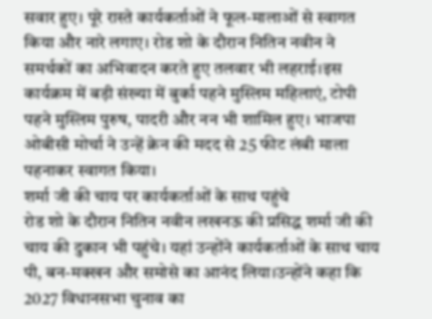सवार हुए। पूरे रास्ते कार्यकर्ताओं ने फूल-मालाओं से स्वागत किया और नारे लगाए। रोड शो के दौरान नितिन नवीन ने समर्थकों का अभिवादन करते हुए तलवार भी लहराई।इस कार्यक्रम में बड़ी संख्या में बुर्का पहने मुस्लिम महिलाएं, टोपी पहने मुस्लिम पुरुष, पादरी और नन भी शामिल हुए। भाजपा ओबीसी मोर्चा ने उन्हें क्रेन की मदद से 25 फीट लंबी माला पहनाकर स्वागत किया।
शर्मा जी की चाय पर कार्यकर्ताओं के साथ पहुंचे
रोड शो के दौरान नितिन नवीन लखनऊ की प्रसिद्ध शर्मा जी की चाय की दुकान भी पहुंचे। यहां उन्होंने कार्यकर्ताओं के साथ चाय पी, बन-मक्खन और समोसे का आनंद लिया।उन्होंने कहा कि 2027 विधानसभा चुनाव का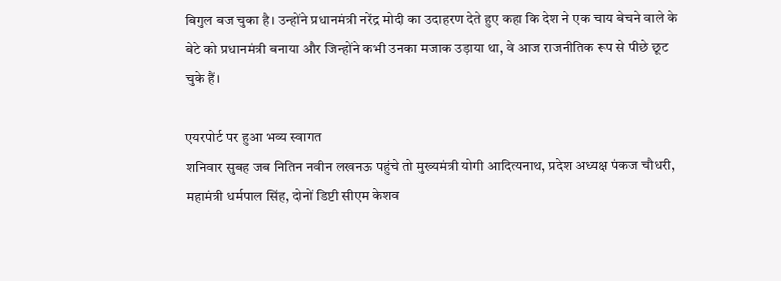बिगुल बज चुका है। उन्होंने प्रधानमंत्री नरेंद्र मोदी का उदाहरण देते हुए कहा कि देश ने एक चाय बेचने वाले के बेटे को प्रधानमंत्री बनाया और जिन्होंने कभी उनका मजाक उड़ाया था, वे आज राजनीतिक रूप से पीछे छूट चुके हैं।

एयरपोर्ट पर हुआ भव्य स्वागत
शनिवार सुबह जब नितिन नवीन लखनऊ पहुंचे तो मुख्यमंत्री योगी आदित्यनाथ, प्रदेश अध्यक्ष पंकज चौधरी, महामंत्री धर्मपाल सिंह, दोनों डिप्टी सीएम केशव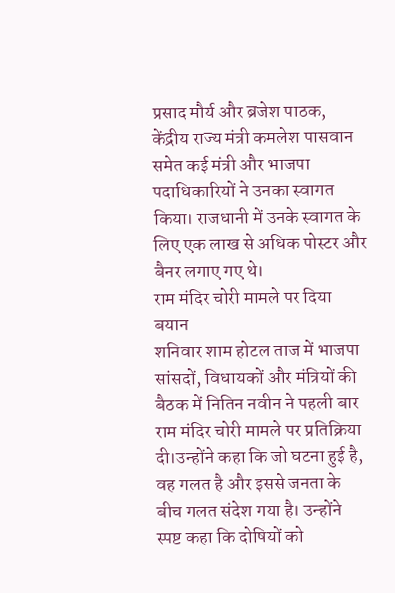प्रसाद मौर्य और ब्रजेश पाठक, केंद्रीय राज्य मंत्री कमलेश पासवान समेत कई मंत्री और भाजपा पदाधिकारियों ने उनका स्वागत किया। राजधानी में उनके स्वागत के लिए एक लाख से अधिक पोस्टर और बैनर लगाए गए थे।
राम मंदिर चोरी मामले पर दिया बयान
शनिवार शाम होटल ताज में भाजपा सांसदों, विधायकों और मंत्रियों की बैठक में नितिन नवीन ने पहली बार राम मंदिर चोरी मामले पर प्रतिक्रिया दी।उन्होंने कहा कि जो घटना हुई है, वह गलत है और इससे जनता के बीच गलत संदेश गया है। उन्होंने स्पष्ट कहा कि दोषियों को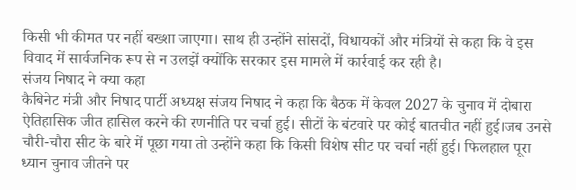किसी भी कीमत पर नहीं बख्शा जाएगा। साथ ही उन्होंने सांसदों, विधायकों और मंत्रियों से कहा कि वे इस विवाद में सार्वजनिक रूप से न उलझें क्योंकि सरकार इस मामले में कार्रवाई कर रही है।
संजय निषाद ने क्या कहा
कैबिनेट मंत्री और निषाद पार्टी अध्यक्ष संजय निषाद ने कहा कि बैठक में केवल 2027 के चुनाव में दोबारा ऐतिहासिक जीत हासिल करने की रणनीति पर चर्चा हुई। सीटों के बंटवारे पर कोई बातचीत नहीं हुई।जब उनसे चौरी-चौरा सीट के बारे में पूछा गया तो उन्होंने कहा कि किसी विशेष सीट पर चर्चा नहीं हुई। फिलहाल पूरा ध्यान चुनाव जीतने पर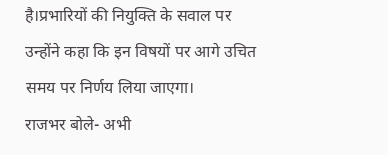है।प्रभारियों की नियुक्ति के सवाल पर उन्होंने कहा कि इन विषयों पर आगे उचित समय पर निर्णय लिया जाएगा।
राजभर बोले- अभी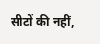सीटों की नहीं,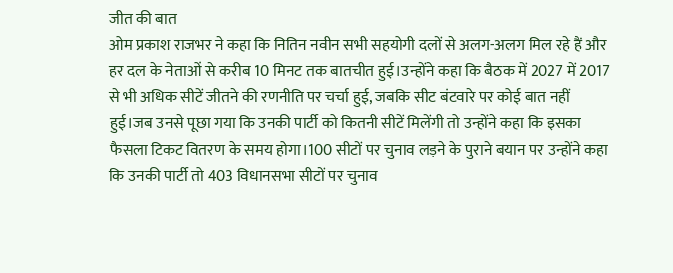जीत की बात
ओम प्रकाश राजभर ने कहा कि नितिन नवीन सभी सहयोगी दलों से अलग-अलग मिल रहे हैं और हर दल के नेताओं से करीब 10 मिनट तक बातचीत हुई।उन्होंने कहा कि बैठक में 2027 में 2017 से भी अधिक सीटें जीतने की रणनीति पर चर्चा हुई, जबकि सीट बंटवारे पर कोई बात नहीं हुई।जब उनसे पूछा गया कि उनकी पार्टी को कितनी सीटें मिलेंगी तो उन्होंने कहा कि इसका फैसला टिकट वितरण के समय होगा।100 सीटों पर चुनाव लड़ने के पुराने बयान पर उन्होंने कहा कि उनकी पार्टी तो 403 विधानसभा सीटों पर चुनाव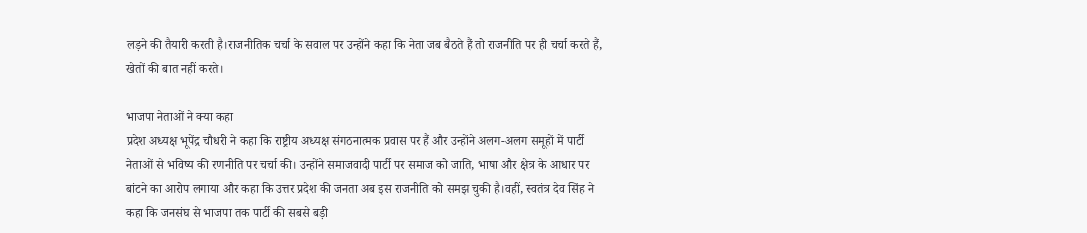लड़ने की तैयारी करती है।राजनीतिक चर्चा के सवाल पर उन्होंने कहा कि नेता जब बैठते हैं तो राजनीति पर ही चर्चा करते हैं, खेतों की बात नहीं करते।

भाजपा नेताओं ने क्या कहा
प्रदेश अध्यक्ष भूपेंद्र चौधरी ने कहा कि राष्ट्रीय अध्यक्ष संगठनात्मक प्रवास पर हैं और उन्होंने अलग-अलग समूहों में पार्टी नेताओं से भविष्य की रणनीति पर चर्चा की। उन्होंने समाजवादी पार्टी पर समाज को जाति, भाषा और क्षेत्र के आधार पर बांटने का आरोप लगाया और कहा कि उत्तर प्रदेश की जनता अब इस राजनीति को समझ चुकी है।वहीं, स्वतंत्र देव सिंह ने कहा कि जनसंघ से भाजपा तक पार्टी की सबसे बड़ी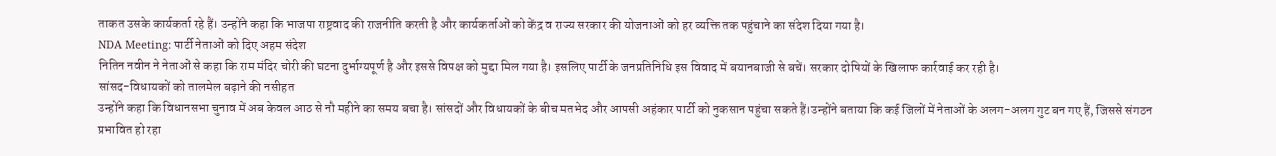ताकत उसके कार्यकर्ता रहे हैं। उन्होंने कहा कि भाजपा राष्ट्रवाद की राजनीति करती है और कार्यकर्ताओं को केंद्र व राज्य सरकार की योजनाओं को हर व्यक्ति तक पहुंचाने का संदेश दिया गया है।
NDA Meeting: पार्टी नेताओं को दिए अहम संदेश
नितिन नवीन ने नेताओं से कहा कि राम मंदिर चोरी की घटना दुर्भाग्यपूर्ण है और इससे विपक्ष को मुद्दा मिल गया है। इसलिए पार्टी के जनप्रतिनिधि इस विवाद में बयानबाजी से बचें। सरकार दोषियों के खिलाफ कार्रवाई कर रही है।
सांसद-विधायकों को तालमेल बढ़ाने की नसीहत
उन्होंने कहा कि विधानसभा चुनाव में अब केवल आठ से नौ महीने का समय बचा है। सांसदों और विधायकों के बीच मतभेद और आपसी अहंकार पार्टी को नुकसान पहुंचा सकते हैं।उन्होंने बताया कि कई जिलों में नेताओं के अलग-अलग गुट बन गए हैं, जिससे संगठन प्रभावित हो रहा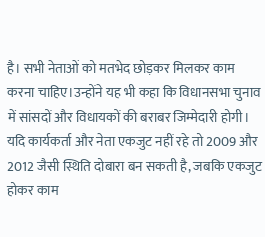है। सभी नेताओं को मतभेद छोड़कर मिलकर काम करना चाहिए।उन्होंने यह भी कहा कि विधानसभा चुनाव में सांसदों और विधायकों की बराबर जिम्मेदारी होगी। यदि कार्यकर्ता और नेता एकजुट नहीं रहे तो 2009 और 2012 जैसी स्थिति दोबारा बन सकती है, जबकि एकजुट होकर काम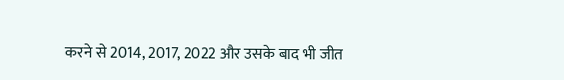करने से 2014, 2017, 2022 और उसके बाद भी जीत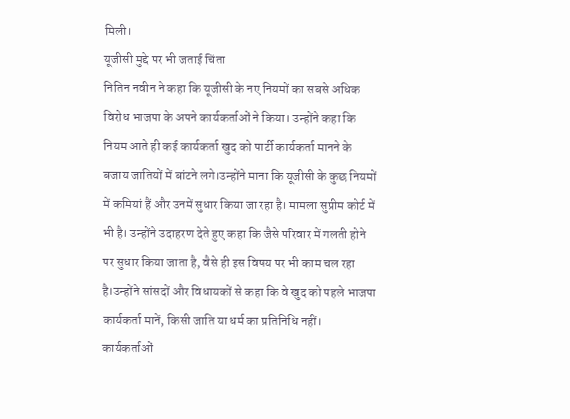मिली।
यूजीसी मुद्दे पर भी जताई चिंता
नितिन नवीन ने कहा कि यूजीसी के नए नियमों का सबसे अधिक विरोध भाजपा के अपने कार्यकर्ताओं ने किया। उन्होंने कहा कि नियम आते ही कई कार्यकर्ता खुद को पार्टी कार्यकर्ता मानने के बजाय जातियों में बांटने लगे।उन्होंने माना कि यूजीसी के कुछ नियमों में कमियां हैं और उनमें सुधार किया जा रहा है। मामला सुप्रीम कोर्ट में भी है। उन्होंने उदाहरण देते हुए कहा कि जैसे परिवार में गलती होने पर सुधार किया जाता है, वैसे ही इस विषय पर भी काम चल रहा है।उन्होंने सांसदों और विधायकों से कहा कि वे खुद को पहले भाजपा कार्यकर्ता मानें, किसी जाति या धर्म का प्रतिनिधि नहीं।
कार्यकर्ताओं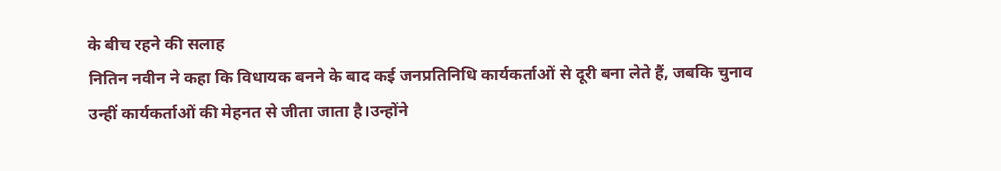के बीच रहने की सलाह
नितिन नवीन ने कहा कि विधायक बनने के बाद कई जनप्रतिनिधि कार्यकर्ताओं से दूरी बना लेते हैं, जबकि चुनाव उन्हीं कार्यकर्ताओं की मेहनत से जीता जाता है।उन्होंने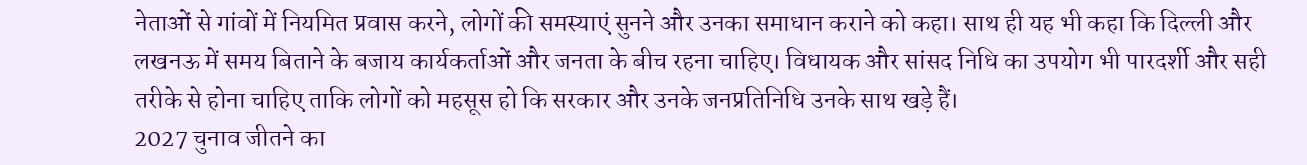नेताओं से गांवों में नियमित प्रवास करने, लोगों की समस्याएं सुनने और उनका समाधान कराने को कहा। साथ ही यह भी कहा कि दिल्ली और लखनऊ में समय बिताने के बजाय कार्यकर्ताओं और जनता के बीच रहना चाहिए। विधायक और सांसद निधि का उपयोग भी पारदर्शी और सही तरीके से होना चाहिए ताकि लोगों को महसूस हो कि सरकार और उनके जनप्रतिनिधि उनके साथ खड़े हैं।
2027 चुनाव जीतने का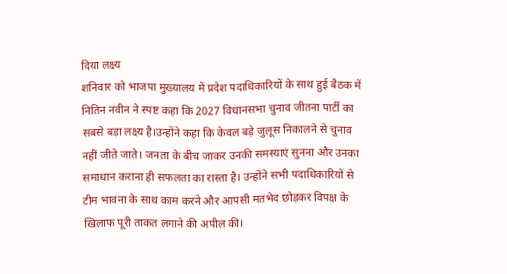दिया लक्ष्य
शनिवार को भाजपा मुख्यालय में प्रदेश पदाधिकारियों के साथ हुई बैठक में नितिन नवीन ने स्पष्ट कहा कि 2027 विधानसभा चुनाव जीतना पार्टी का सबसे बड़ा लक्ष्य है।उन्होंने कहा कि केवल बड़े जुलूस निकालने से चुनाव नहीं जीते जाते। जनता के बीच जाकर उनकी समस्याएं सुनना और उनका समाधान कराना ही सफलता का रास्ता है। उन्होंने सभी पदाधिकारियों से टीम भावना के साथ काम करने और आपसी मतभेद छोड़कर विपक्ष के खिलाफ पूरी ताकत लगाने की अपील की।